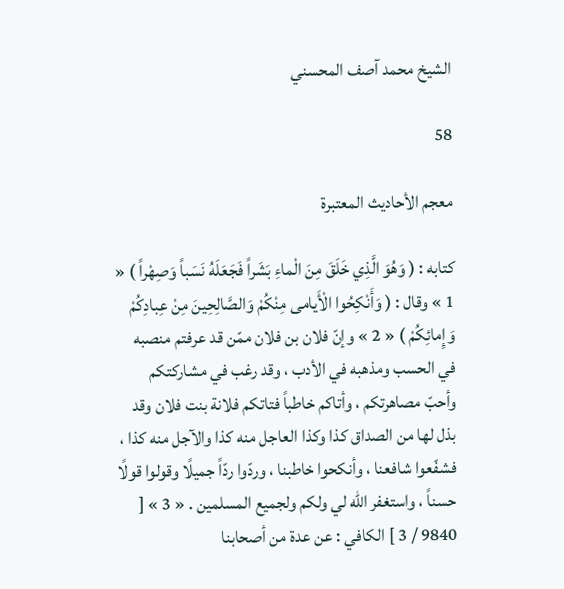الشيخ محمد آصف المحسني

58

معجم الأحاديث المعتبرة

كتابه : ( وَهُوَ الَّذِي خَلَقَ مِنَ الْماءِ بَشَراً فَجَعَلَهُ نَسَباً وَصِهْراً ) « 1 » وقال : ( وَأَنْكِحُوا الْأَيامى مِنْكُمْ وَالصَّالِحِينَ مِنْ عِبادِكُمْ وَإِمائِكُمْ ) « 2 » وإنّ فلان بن فلان ممّن قد عرفتم منصبه في الحسب ومذهبه في الأدب ، وقد رغب في مشاركتكم وأحبّ مصاهرتكم ، وأتاكم خاطباً فتاتكم فلانة بنت فلان وقد بذل لها من الصداق كذا وكذا العاجل منه كذا والآجل منه كذا ، فشفّعوا شافعنا ، وأنكحوا خاطبنا ، وردّوا ردّاً جميلًا وقولوا قولًا حسناً ، واستغفر اللّه لي ولكم ولجميع المسلمين . « 3 » [ 9840 / 3 ] الكافي : عن عدة من أصحابنا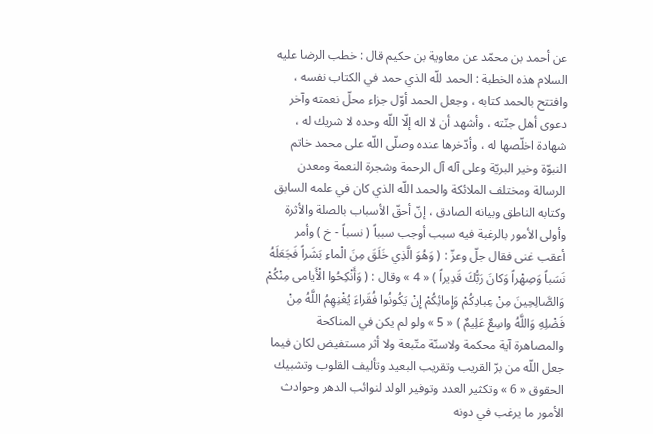عن أحمد بن محمّد عن معاوية بن حكيم قال : خطب الرضا عليه السلام هذه الخطبة : الحمد للّه الذي حمد في الكتاب نفسه ، وافتتح بالحمد كتابه ، وجعل الحمد أوّل جزاء محلّ نعمته وآخر دعوى أهل جنّته ، وأشهد أن لا اله إلّا اللّه وحده لا شريك له ، شهادة اخلّصها له ، وأدّخرها عنده وصلّى اللّه على محمد خاتم النبوّة وخير البريّة وعلى آله آل الرحمة وشجرة النعمة ومعدن الرسالة ومختلف الملائكة والحمد اللّه الذي كان في علمه السابق وكتابه الناطق وبيانه الصادق ، إنّ أحقّ الأسباب بالصلة والأثرة وأولى الأمور بالرغبة فيه سبب أوجب سبباً ( نسباً - خ ) وأمر أعقب غنى فقال جلّ وعزّ : ( وَهُوَ الَّذِي خَلَقَ مِنَ الْماءِ بَشَراً فَجَعَلَهُ نَسَباً وَصِهْراً وَكانَ رَبُّكَ قَدِيراً ) « 4 » وقال : ( وَأَنْكِحُوا الْأَيامى مِنْكُمْ وَالصَّالِحِينَ مِنْ عِبادِكُمْ وَإِمائِكُمْ إِنْ يَكُونُوا فُقَراءَ يُغْنِهِمُ اللَّهُ مِنْ فَضْلِهِ وَاللَّهُ واسِعٌ عَلِيمٌ ) « 5 » ولو لم يكن في المناكحة والمصاهرة آية محكمة ولاسنّة متّبعة ولا أثر مستفيض لكان فيما جعل اللّه من برّ القريب وتقريب البعيد وتأليف القلوب وتشبيك الحقوق « 6 » وتكثير العدد وتوفير الولد لنوائب الدهر وحوادث الأمور ما يرغب في دونه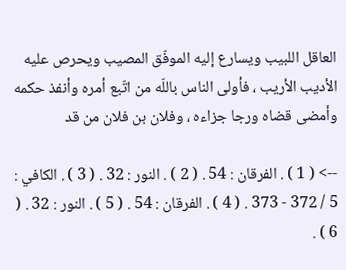العاقل اللبيب ويسارع إليه الموفّق المصيب ويحرص عليه الأديب الأريب ، فأولى الناس باللّه من اتّبع أمره وأنفذ حكمه وأمضى قضاه ورجا جزاءه ، وفلان بن فلان من قد

--> ( 1 ) . الفرقان : 54 . ( 2 ) . النور : 32 . ( 3 ) . الكافي : 5 / 372 - 373 . ( 4 ) . الفرقان : 54 . ( 5 ) . النور : 32 . ( 6 ) .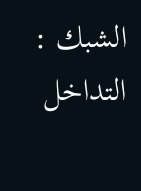الشبك : التداخل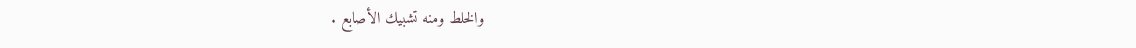والخلط ومنه تشبيك الأصابع .